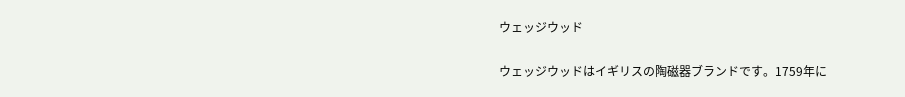ウェッジウッド

ウェッジウッドはイギリスの陶磁器ブランドです。1759年に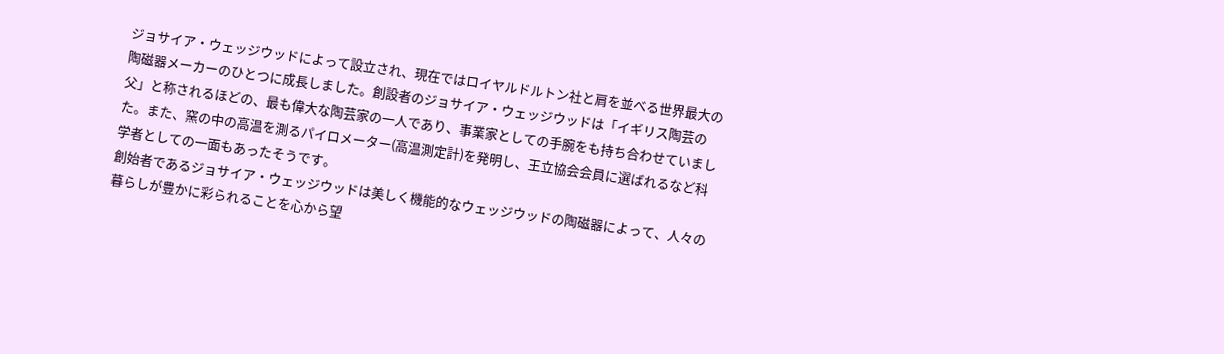ジョサイア・ウェッジウッドによって設立され、現在ではロイヤルドルトン社と肩を並べる世界最大の陶磁器メーカーのひとつに成長しました。創設者のジョサイア・ウェッジウッドは「イギリス陶芸の父」と称されるほどの、最も偉大な陶芸家の一人であり、事業家としての手腕をも持ち合わせていました。また、窯の中の高温を測るパイロメーター(高温測定計)を発明し、王立協会会員に選ばれるなど科学者としての一面もあったそうです。
創始者であるジョサイア・ウェッジウッドは美しく機能的なウェッジウッドの陶磁器によって、人々の暮らしが豊かに彩られることを心から望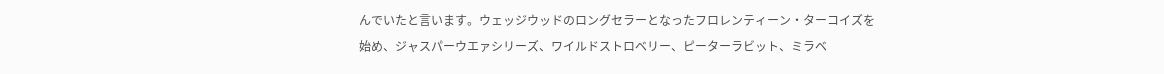んでいたと言います。ウェッジウッドのロングセラーとなったフロレンティーン・ターコイズを始め、ジャスパーウエァシリーズ、ワイルドストロベリー、ピーターラビット、ミラベ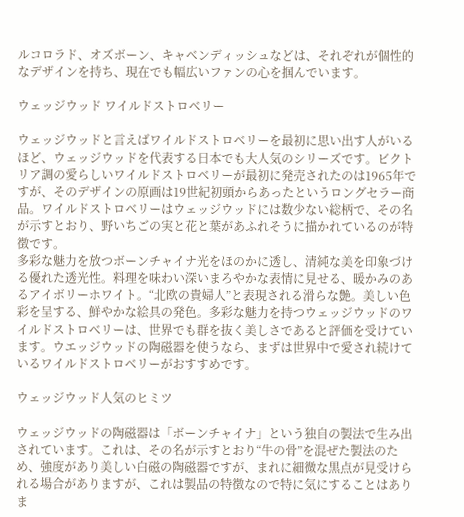ルコロラド、オズボーン、キャベンディッシュなどは、それぞれが個性的なデザインを持ち、現在でも幅広いファンの心を掴んでいます。

ウェッジウッド ワイルドストロベリー

ウェッジウッドと言えばワイルドストロベリーを最初に思い出す人がいるほど、ウェッジウッドを代表する日本でも大人気のシリーズです。ビクトリア調の愛らしいワイルドストロベリーが最初に発売されたのは1965年ですが、そのデザインの原画は19世紀初頭からあったというロングセラー商品。ワイルドストロベリーはウェッジウッドには数少ない総柄で、その名が示すとおり、野いちごの実と花と葉があふれそうに描かれているのが特徴です。
多彩な魅力を放つボーンチャイナ光をほのかに透し、清純な美を印象づける優れた透光性。料理を味わい深いまろやかな表情に見せる、暖かみのあるアイボリーホワイト。“北欧の貴婦人”と表現される滑らな艶。美しい色彩を呈する、鮮やかな絵具の発色。多彩な魅力を持つウェッジウッドのワイルドストロベリーは、世界でも群を抜く美しさであると評価を受けています。ウエッジウッドの陶磁器を使うなら、まずは世界中で愛され続けているワイルドストロベリーがおすすめです。

ウェッジウッド人気のヒミツ

ウェッジウッドの陶磁器は「ボーンチャイナ」という独自の製法で生み出されています。これは、その名が示すとおり“牛の骨”を混ぜた製法のため、強度があり美しい白磁の陶磁器ですが、まれに細微な黒点が見受けられる場合がありますが、これは製品の特徴なので特に気にすることはありま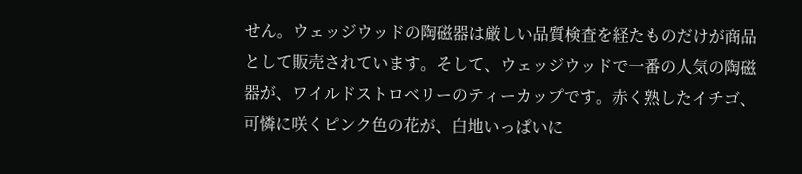せん。ウェッジウッドの陶磁器は厳しい品質検査を経たものだけが商品として販売されています。そして、ウェッジウッドで一番の人気の陶磁器が、ワイルドストロベリーのティーカップです。赤く熟したイチゴ、可憐に咲くピンク色の花が、白地いっぱいに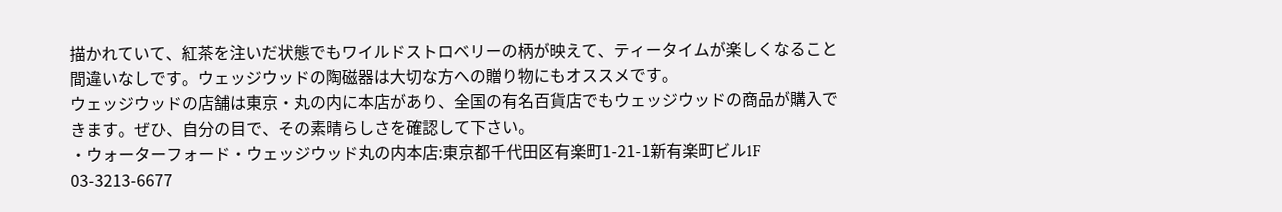描かれていて、紅茶を注いだ状態でもワイルドストロベリーの柄が映えて、ティータイムが楽しくなること間違いなしです。ウェッジウッドの陶磁器は大切な方への贈り物にもオススメです。
ウェッジウッドの店舗は東京・丸の内に本店があり、全国の有名百貨店でもウェッジウッドの商品が購入できます。ぜひ、自分の目で、その素晴らしさを確認して下さい。
・ウォーターフォード・ウェッジウッド丸の内本店:東京都千代田区有楽町1-21-1新有楽町ビル1F 03-3213-6677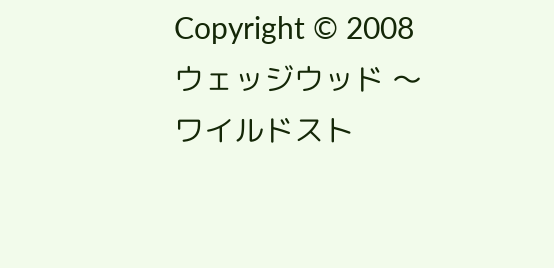Copyright © 2008 ウェッジウッド 〜ワイルドスト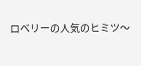ロベリーの人気のヒミツ〜